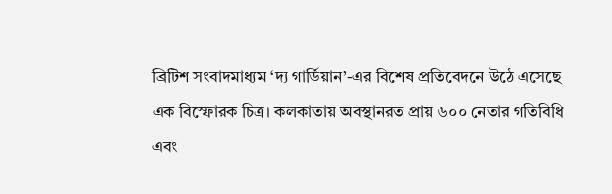ব্রিটিশ সংবাদমাধ্যম ‘দ্য গার্ডিয়ান’-এর বিশেষ প্রতিবেদনে উঠে এসেছে এক বিস্ফোরক চিত্র। কলকাতায় অবস্থানরত প্রায় ৬০০ নেতার গতিবিধি এবং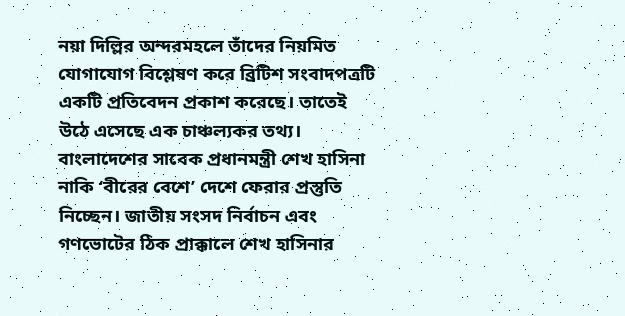নয়া দিল্লির অন্দরমহলে তাঁদের নিয়মিত যোগাযোগ বিশ্লেষণ করে ব্রিটিশ সংবাদপত্রটি একটি প্রতিবেদন প্রকাশ করেছে। তাতেই উঠে এসেছে এক চাঞ্চল্যকর তথ্য। বাংলাদেশের সাবেক প্রধানমন্ত্রী শেখ হাসিনা নাকি ‘বীরের বেশে’ দেশে ফেরার প্রস্তুতি নিচ্ছেন। জাতীয় সংসদ নির্বাচন এবং গণভোটের ঠিক প্রাক্কালে শেখ হাসিনার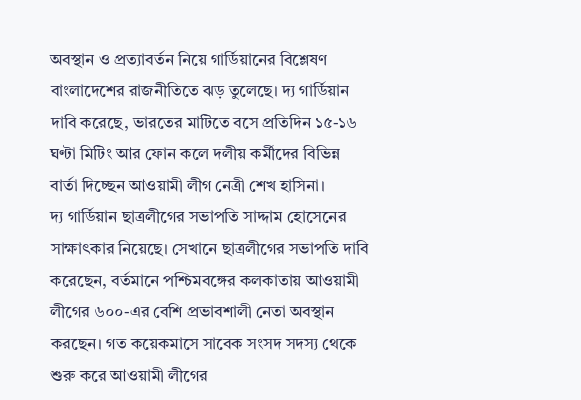অবস্থান ও প্রত্যাবর্তন নিয়ে গার্ডিয়ানের বিশ্লেষণ বাংলাদেশের রাজনীতিতে ঝড় তুলেছে। দ্য গার্ডিয়ান দাবি করেছে, ভারতের মাটিতে বসে প্রতিদিন ১৫-১৬ ঘণ্টা মিটিং আর ফোন কলে দলীয় কর্মীদের বিভিন্ন বার্তা দিচ্ছেন আওয়ামী লীগ নেত্রী শেখ হাসিনা।
দ্য গার্ডিয়ান ছাত্রলীগের সভাপতি সাদ্দাম হোসেনের সাক্ষাৎকার নিয়েছে। সেখানে ছাত্রলীগের সভাপতি দাবি করেছেন, বর্তমানে পশ্চিমবঙ্গের কলকাতায় আওয়ামী লীগের ৬০০-এর বেশি প্রভাবশালী নেতা অবস্থান করছেন। গত কয়েকমাসে সাবেক সংসদ সদস্য থেকে শুরু করে আওয়ামী লীগের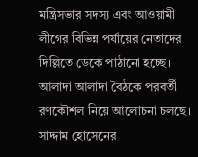মন্ত্রিসভার সদস্য এবং আওয়ামী লীগের বিভিন্ন পর্যায়ের নেতাদের দিল্লিতে ডেকে পাঠানো হচ্ছে। আলাদা আলাদা বৈঠকে পরবর্তী রণকৌশল নিয়ে আলোচনা চলছে। সাদ্দাম হোসেনের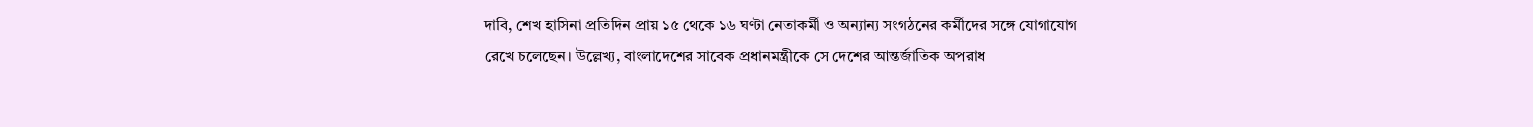দাবি, শেখ হাসিনা প্রতিদিন প্রায় ১৫ থেকে ১৬ ঘণ্টা নেতাকর্মী ও অন্যান্য সংগঠনের কর্মীদের সঙ্গে যোগাযোগ রেখে চলেছেন। উল্লেখ্য, বাংলাদেশের সাবেক প্রধানমন্ত্রীকে সে দেশের আন্তর্জাতিক অপরাধ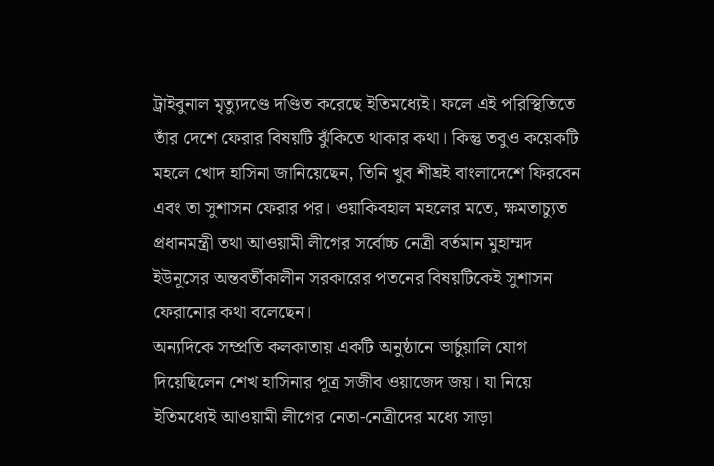ট্রাইবুনাল মৃত্যুদণ্ডে দণ্ডিত করেছে ইতিমধ্যেই। ফলে এই পরিস্থিতিতে তাঁর দেশে ফেরার বিষয়টি ঝুঁকিতে থাকার কথা। কিন্তু তবুও কয়েকটি মহলে খোদ হাসিনা জানিয়েছেন, তিনি খুব শীঘ্রই বাংলাদেশে ফিরবেন এবং তা সুশাসন ফেরার পর। ওয়াকিবহাল মহলের মতে, ক্ষমতাচ্যুত প্রধানমন্ত্রী তথা আওয়ামী লীগের সর্বোচ্চ নেত্রী বর্তমান মুহাম্মদ ইউনূসের অন্তবর্তীকালীন সরকারের পতনের বিষয়টিকেই সুশাসন ফেরানোর কথা বলেছেন।
অন্যদিকে সম্প্রতি কলকাতায় একটি অনুষ্ঠানে ভার্চুয়ালি যোগ দিয়েছিলেন শেখ হাসিনার পূত্র সজীব ওয়াজেদ জয়। যা নিয়ে ইতিমধ্যেই আওয়ামী লীগের নেতা-নেত্রীদের মধ্যে সাড়া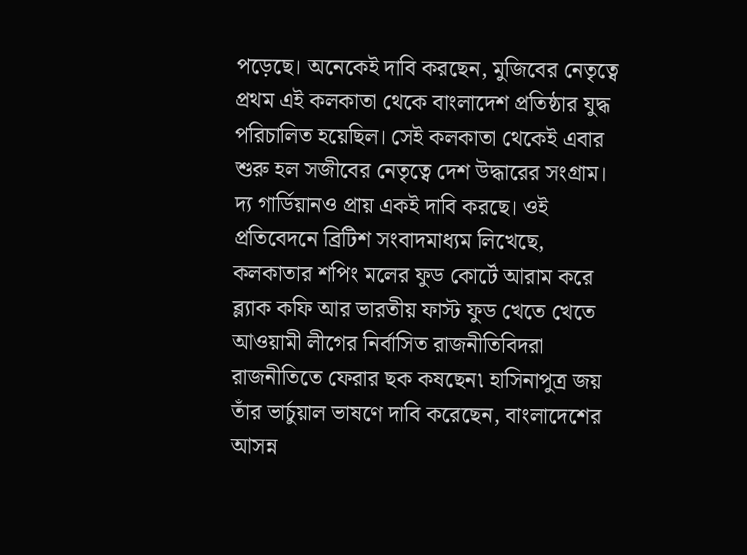পড়েছে। অনেকেই দাবি করছেন, মুজিবের নেতৃত্বে প্রথম এই কলকাতা থেকে বাংলাদেশ প্রতিষ্ঠার যুদ্ধ পরিচালিত হয়েছিল। সেই কলকাতা থেকেই এবার শুরু হল সজীবের নেতৃত্বে দেশ উদ্ধারের সংগ্রাম। দ্য গার্ডিয়ানও প্রায় একই দাবি করছে। ওই প্রতিবেদনে ব্রিটিশ সংবাদমাধ্যম লিখেছে, কলকাতার শপিং মলের ফুড কোর্টে আরাম করে ব্ল্যাক কফি আর ভারতীয় ফাস্ট ফুড খেতে খেতে আওয়ামী লীগের নির্বাসিত রাজনীতিবিদরা রাজনীতিতে ফেরার ছক কষছেন৷ হাসিনাপুত্র জয় তাঁর ভার্চুয়াল ভাষণে দাবি করেছেন, বাংলাদেশের আসন্ন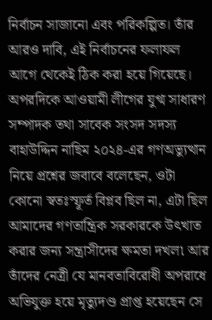নির্বাচন সাজানো এবং পরিকল্পিত। তাঁর আরও দাবি, এই নির্বাচনের ফলাফল আগে থেকেই ঠিক করা হয়ে গিয়েছে।
অপরদিকে আওয়ামী লীগের যুগ্ম সাধারণ সম্পাদক তথা সাবেক সংসদ সদস্য বাহাউদ্দিন নাছিম ২০২৪-এর গণঅভ্যুত্থান নিয়ে প্রশ্নের জবাবে বলেছেন, ওটা কোনো স্বতঃস্ফূর্ত বিপ্লব ছিল না, এটা ছিল আমাদের গণতান্ত্রিক সরকারকে উৎখাত করার জন্য সন্ত্রাসীদের ক্ষমতা দখল৷ আর তাঁদের নেত্রী যে মানবতাবিরোধী অপরাধে অভিযুক্ত হয়ে মৃত্যুদণ্ড প্রাপ্ত হয়েছেন সে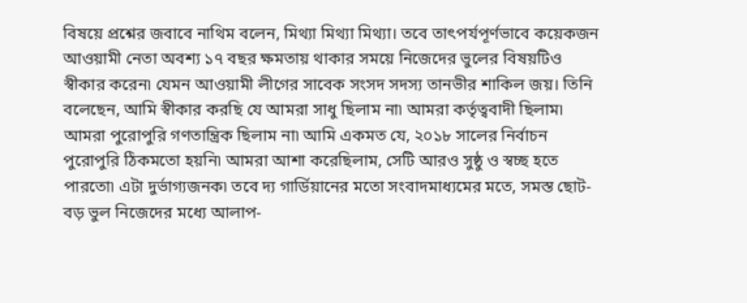বিষয়ে প্রশ্নের জবাবে নাথিম বলেন, মিথ্যা মিথ্যা মিথ্যা। তবে তাৎপর্যপূর্ণভাবে কয়েকজন আওয়ামী নেতা অবশ্য ১৭ বছর ক্ষমতায় থাকার সময়ে নিজেদের ভুলের বিষয়টিও স্বীকার করেন৷ যেমন আওয়ামী লীগের সাবেক সংসদ সদস্য তানভীর শাকিল জয়। তিনি বলেছেন, আমি স্বীকার করছি যে আমরা সাধু ছিলাম না৷ আমরা কর্তৃত্ববাদী ছিলাম৷ আমরা পুরোপুরি গণতান্ত্রিক ছিলাম না৷ আমি একমত যে, ২০১৮ সালের নির্বাচন পুরোপুরি ঠিকমতো হয়নি৷ আমরা আশা করেছিলাম, সেটি আরও সুষ্ঠু ও স্বচ্ছ হতে পারতো৷ এটা দুর্ভাগ্যজনক৷ তবে দ্য গার্ডিয়ানের মতো সংবাদমাধ্যমের মতে, সমস্ত ছোট-বড় ভুল নিজেদের মধ্যে আলাপ-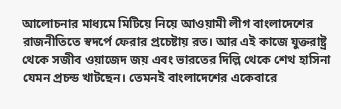আলোচনার মাধ্যমে মিটিয়ে নিয়ে আওয়ামী লীগ বাংলাদেশের রাজনীতিতে স্বদর্পে ফেরার প্রচেষ্টায় রত। আর এই কাজে যুক্তরাষ্ট্র থেকে সজীব ওয়াজেদ জয় এবং ভারতের দিল্লি থেকে শেথ হাসিনা যেমন প্রচন্ড খাটছেন। তেমনই বাংলাদেশের একেবারে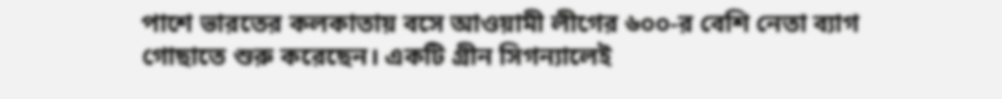পাশে ভারতের কলকাতায় বসে আওয়ামী লীগের ৬০০-র বেশি নেতা ব্যাগ গোছাতে শুরু করেছেন। একটি গ্রীন সিগন্যালেই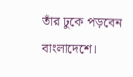তাঁর ঢুকে পড়বেন বাংলাদেশে।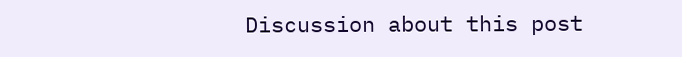Discussion about this post